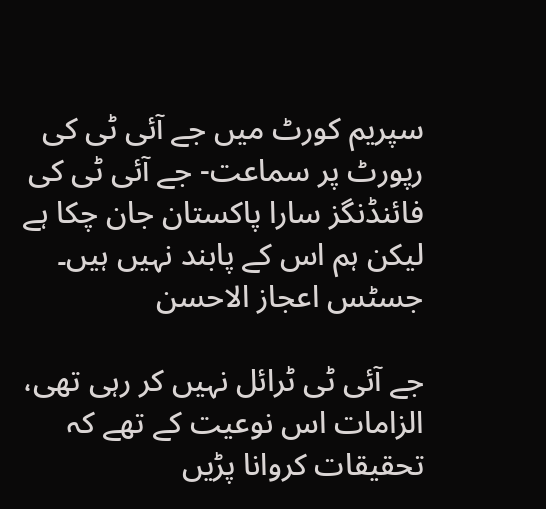سپریم کورٹ میں جے آئی ٹی کی رپورٹ پر سماعت- جے آئی ٹی کی فائنڈنگز سارا پاکستان جان چکا ہے لیکن ہم اس کے پابند نہیں ہیں۔ جسٹس اعجاز الاحسن

جے آئی ٹی ٹرائل نہیں کر رہی تھی، الزامات اس نوعیت کے تھے کہ تحقیقات کروانا پڑیں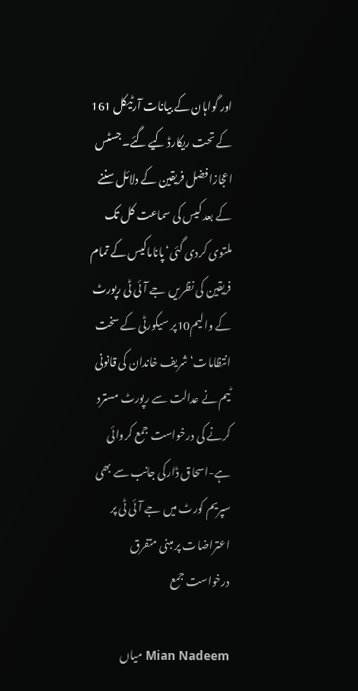اور گواہان کے بیانات آرٹیکل 161 کے تحت ریکارڈ کیے گئے۔جسٹس اعجازافضل فریقین کے دلائل سننے کے بعد کیس کی سماعت کل تک ملتوی کردی گئی‘پاناماکیس کے تمام فریقین کی نظریں جے آئی ٹی رپورٹ کے والیم10پر سیکورٹی کے سخت انتظامات‘شریف خاندان کی قانونی ٹیم نے عدالت سے رپورٹ مسترد کرنے کی درخواست جمع کروائی ہے-اسحاق ڈارکی جانب سے بھی سپریم کورٹ میں جے آئی ٹی پر اعتراضات پر مبنی متفرق درخواست جمع

Mian Nadeem میاں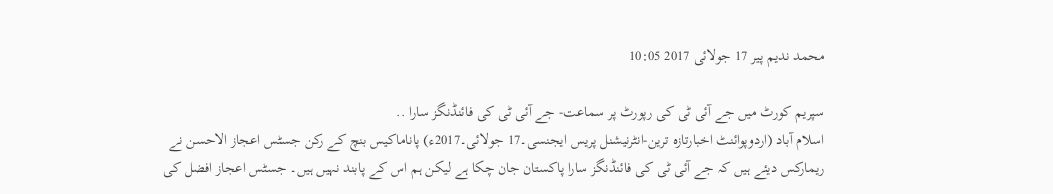محمد ندیم پیر 17 جولائی 2017 10:05

سپریم کورٹ میں جے آئی ٹی کی رپورٹ پر سماعت- جے آئی ٹی کی فائنڈنگز سارا ..
اسلام آباد (اردوپوائنٹ اخبارتازہ ترین-انٹرنیشنل پریس ایجنسی۔17 جولائی۔2017ء) پاناماکیس بنچ کے رکن جسٹس اعجاز الاحسن نے ریمارکس دیئے ہیں کہ جے آئی ٹی کی فائنڈنگز سارا پاکستان جان چکا ہے لیکن ہم اس کے پابند نہیں ہیں۔ جسٹس اعجاز افضل کی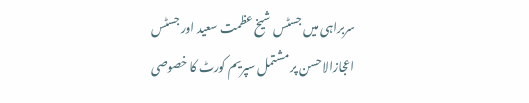سربراہی میں جسٹس شیخ عظمت سعید اور جسٹس اعجازالاحسن پر مشتمل سپریم کورٹ کا خصوصی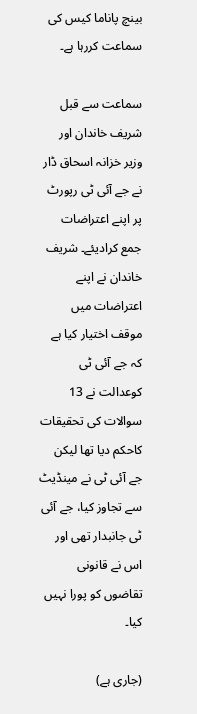بینچ پاناما کیس کی سماعت کررہا ہے۔

سماعت سے قبل شریف خاندان اور وزیر خزانہ اسحاق ڈار نے جے آئی ٹی رپورٹ پر اپنے اعتراضات جمع کرادیئے۔ شریف خاندان نے اپنے اعتراضات میں موقف اختیار کیا ہے کہ جے آئی ٹی کوعدالت نے 13 سوالات کی تحقیقات کاحکم دیا تھا لیکن جے آئی ٹی نے مینڈیٹ سے تجاوز کیا، جے آئی ٹی جانبدار تھی اور اس نے قانونی تقاضوں کو پورا نہیں کیا۔

(جاری ہے)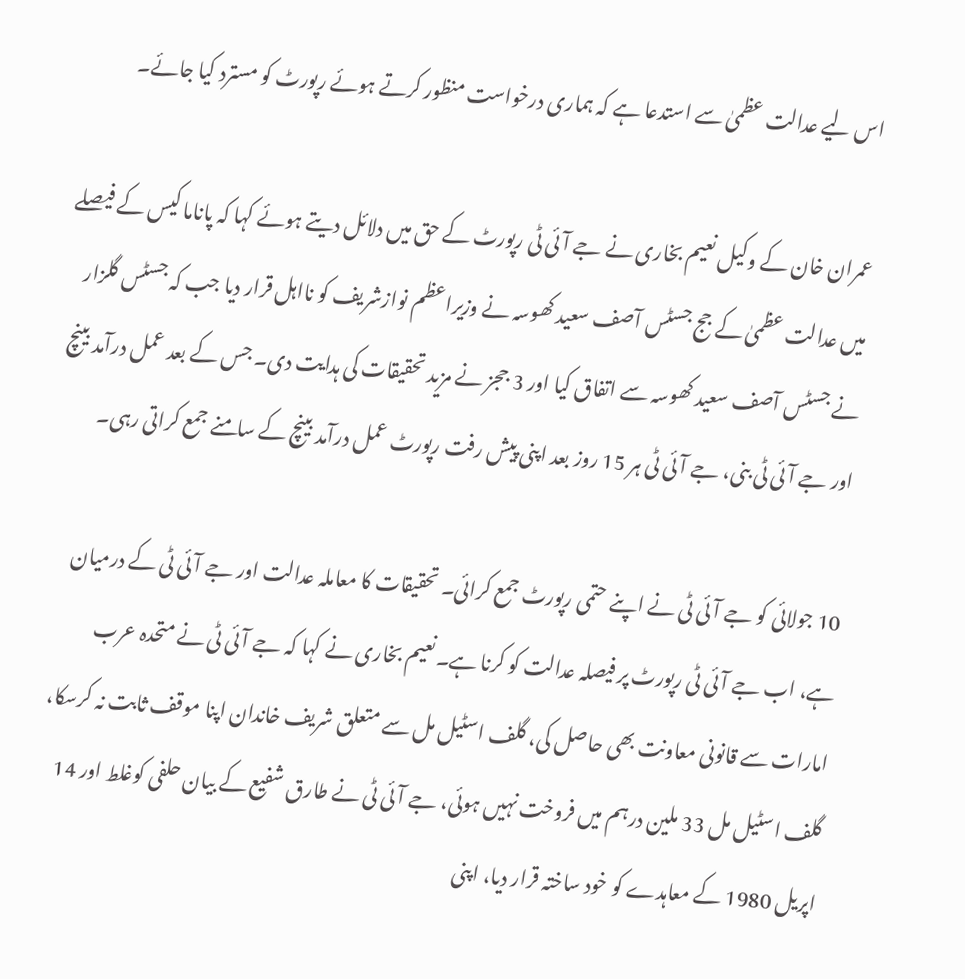اس لیے عدالت عظمیٰ سے استدعا ہے کہ ہماری درخواست منظور کرتے ہوئے رپورٹ کو مسترد کیا جائے۔

عمران خان کے وکیل نعیم بخاری نے جے آئی ٹی رپورٹ کے حق میں دلائل دیتے ہوئے کہا کہ پاناما کیس کے فیصلے میں عدالت عظمیٰ کے جج جسٹس آصف سعید کھوسہ نے وزیراعظم نوازشریف کو نااہل قرار دیا جب کہ جسٹس گلزار نے جسٹس آصف سعید کھوسہ سے اتفاق کیا اور 3 ججز نے مزید تحقیقات کی ہدایت دی۔ جس کے بعد عمل درآمد بینچ اور جے آئی ٹی بنی، جے آئی ٹی ہر 15 روز بعد اپنی پیش رفت رپورٹ عمل درآمد بینچ کے سامنے جمع کراتی رہی۔

10 جولائی کو جے آئی ٹی نے اپنے حتمی رپورٹ جمع کرائی۔ تحقیقات کا معاملہ عدالت اور جے آئی ٹی کے درمیان ہے، اب جے آئی ٹی رپورٹ پر فیصلہ عدالت کو کرنا ہے۔نعیم بخاری نے کہا کہ جے آئی ٹی نے متحدہ عرب امارات سے قانونی معاونت بھی حاصل کی، گلف اسٹیل مل سے متعلق شریف خاندان اپنا موقف ثابت نہ کرسکا، گلف اسٹیل مل 33 ملین درہم میں فروخت نہیں ہوئی، جے آئی ٹی نے طارق شفیع کے بیان حلفی کوغلط اور 14 اپریل 1980 کے معاہدے کو خود ساختہ قرار دیا، اپنی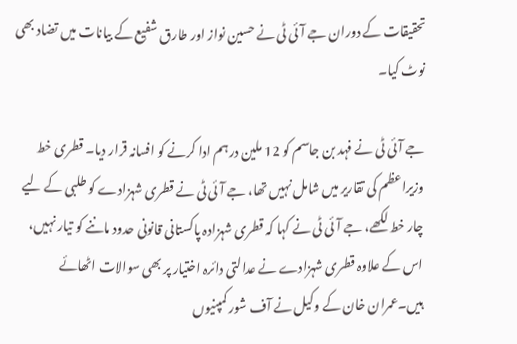تحقیقات کے دوران جے آئی ٹی نے حسین نواز اور طارق شفیع کے بیانات میں تضاد بھی نوٹ کیا۔

جے آئی ٹی نے فہد بن جاسم کو 12 ملین درہم ادا کرنے کو افسانہ قرار دیا۔ قطری خط وزیراعظم کی تقاریر میں شامل نہیں تھا، جے آئی ٹی نے قطری شہزادے کو طلبی کے لیے چار خط لکھے، جے آئی ٹی نے کہا کہ قطری شہزادہ پاکستانی قانونی حدود ماننے کو تیار نہیں، اس کے علاوہ قطری شہزادے نے عدالتی دائرہ اختیار پر بھی سوالات اٹھائے ہیں۔عمران خان کے وکیل نے آف شور کمپنیوں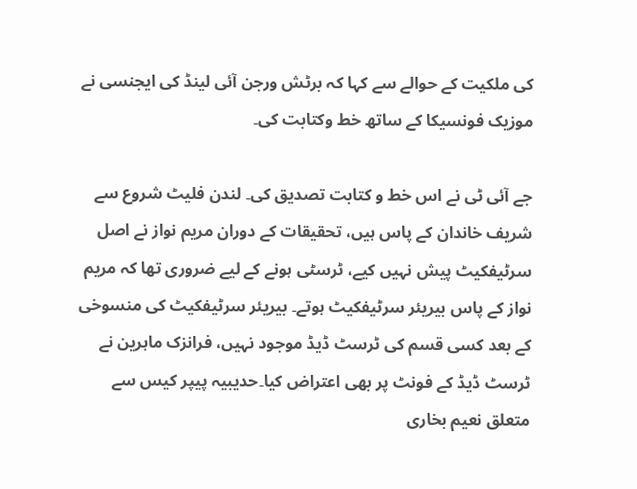کی ملکیت کے حوالے سے کہا کہ برٹش ورجن آئی لینڈ کی ایجنسی نے موزیک فونسیکا کے ساتھ خط وکتابت کی۔

جے آئی ٹی نے اس خط و کتابت تصدیق کی۔ لندن فلیٹ شروع سے شریف خاندان کے پاس ہیں، تحقیقات کے دوران مریم نواز نے اصل سرٹیفکیٹ پیش نہیں کیے، ٹرسٹی ہونے کے لیے ضروری تھا کہ مریم نواز کے پاس بیریئر سرٹیفکیٹ ہوتے۔ بیریئر سرٹیفکیٹ کی منسوخی کے بعد کسی قسم کی ٹرسٹ ڈیڈ موجود نہیں، فرانزک ماہرین نے ٹرسٹ ڈیڈ کے فونٹ پر بھی اعتراض کیا۔حدیبیہ پیپر کیس سے متعلق نعیم بخاری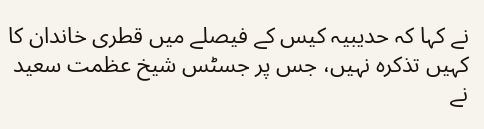نے کہا کہ حدیبیہ کیس کے فیصلے میں قطری خاندان کا کہیں تذکرہ نہیں، جس پر جسٹس شیخ عظمت سعید نے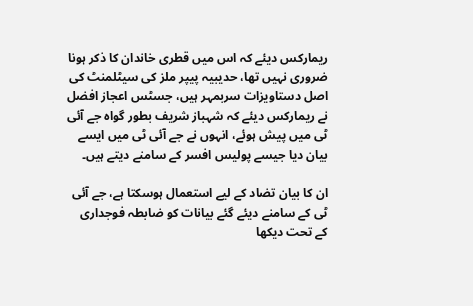ریمارکس دیئے کہ اس میں قطری خاندان کا ذکر ہونا ضروری نہیں تھا، حدیبیہ پیپر ملز کی سیٹلمنٹ کی اصل دستاویزات سربمہر ہیں، جسٹس اعجاز افضل نے ریمارکس دیئے کہ شہباز شریف بطور گواہ جے آئی ٹی میں پیش ہوئے، انہوں نے جے آئی ٹی میں ایسے بیان دیا جیسے پولیس افسر کے سامنے دیتے ہیں۔

ان کا بیان تضاد کے لیے استعمال ہوسکتا ہے، جے آئی ٹی کے سامنے دیئے گئے بیانات کو ضابطہ فوجداری کے تحت دیکھا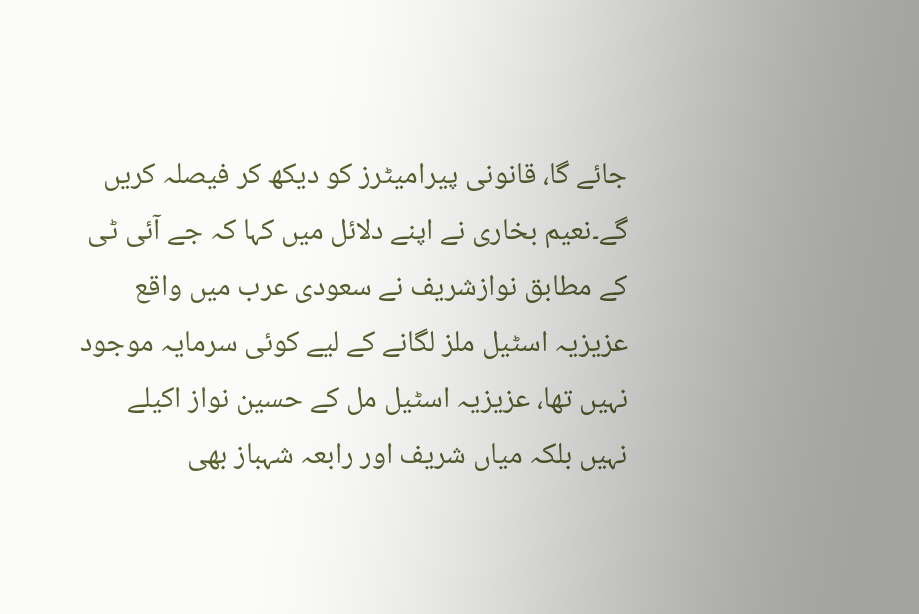جائے گا، قانونی پیرامیٹرز کو دیکھ کر فیصلہ کریں گے۔نعیم بخاری نے اپنے دلائل میں کہا کہ جے آئی ٹی کے مطابق نوازشریف نے سعودی عرب میں واقع عزیزیہ اسٹیل ملز لگانے کے لیے کوئی سرمایہ موجود نہیں تھا، عزیزیہ اسٹیل مل کے حسین نواز اکیلے نہیں بلکہ میاں شریف اور رابعہ شہباز بھی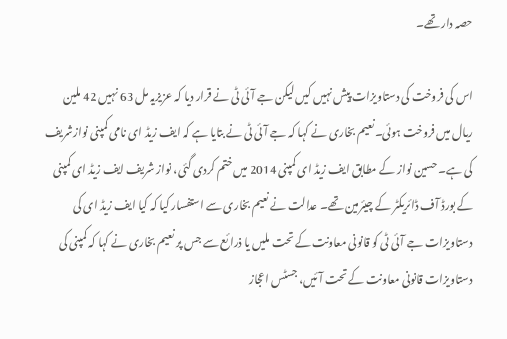حصہ دار تھے۔

اس کی فروخت کی دستاویزات پیش نہیں کیں لیکن جے آئی ٹی نے قرار دیا کہ عزیزیہ مل 63 نہیں 42 ملین ریال میں فروخت ہوئی۔نعیم بخاری نے کہا کہ جے آئی ٹی نے بتایا ہے کہ ایف زیڈ ای نامی کمپنی نوازشریف کی ہے۔ حسین نواز کے مطابق ایف زیڈ ای کمپنی 2014 میں ختم کردی گئی، نواز شریف ایف زیڈ ای کمپنی کے بورڈ آف ڈائریکٹر کے چیئرمین تھے۔ عدالت نے نعیم بخاری سے استفسار کیا کہ کیا ایف زیڈ ای کی دستاویزات جے آئی ٹی کو قانونی معاونت کے تحت ملیں یا ذرائع سے جس پر نعیم بخاری نے کہا کہ کمپنی کی دستاویزات قانونی معاونت کے تحت آئیں، جسٹس اعجاز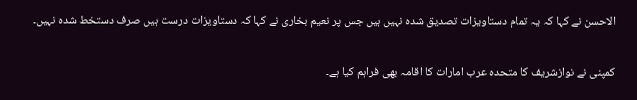الاحسن نے کہا کہ یہ تمام دستاویزات تصدیق شدہ نہیں ہیں جس پر نعیم بخاری نے کہا کہ دستاویزات درست ہیں صرف دستخط شدہ نہیں۔

کمپنی نے نوازشریف کا متحدہ عرب امارات کا اقامہ بھی فراہم کیا ہے۔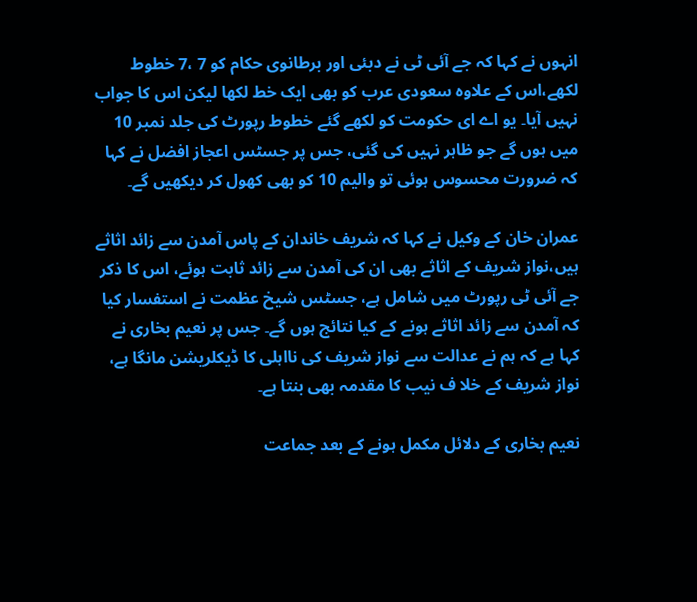انہوں نے کہا کہ جے آئی ٹی نے دبئی اور برطانوی حکام کو 7 ،7 خطوط لکھے،اس کے علاوہ سعودی عرب کو بھی ایک خط لکھا لیکن اس کا جواب نہیں آیا۔ یو اے ای حکومت کو لکھے گئے خطوط رپورٹ کی جلد نمبر 10 میں ہوں گے جو ظاہر نہیں کی گئی، جس پر جسٹس اعجاز افضل نے کہا کہ ضرورت محسوس ہوئی تو والیم 10 کو بھی کھول کر دیکھیں گے۔

عمران خان کے وکیل نے کہا کہ شریف خاندان کے پاس آمدن سے زائد اثاثے ہیں،نواز شریف کے اثاثے بھی ان کی آمدن سے زائد ثابت ہوئے، اس کا ذکر جے آئی ٹی رپورٹ میں شامل ہے، جسٹس شیخ عظمت نے استفسار کیا کہ آمدن سے زائد اثاثے ہونے کے کیا نتائج ہوں گے۔ جس پر نعیم بخاری نے کہا ہے کہ ہم نے عدالت سے نواز شریف کی نااہلی کا ڈیکلریشن مانگا ہے، نواز شریف کے خلا ف نیب کا مقدمہ بھی بنتا ہے۔

نعیم بخاری کے دلائل مکمل ہونے کے بعد جماعت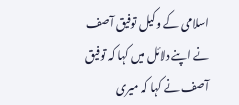اسلامی کے وکیل توفیق آصف نے اپنے دلائل میں کہا کہ توفیق آصف نے کہا کہ میری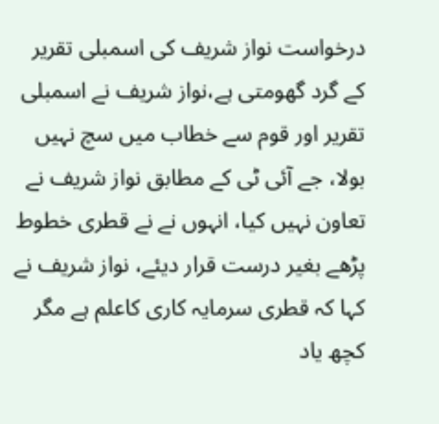درخواست نواز شریف کی اسمبلی تقریر کے گرد گھومتی ہے،نواز شریف نے اسمبلی تقریر اور قوم سے خطاب میں سچ نہیں بولا، جے آئی ٹی کے مطابق نواز شریف نے تعاون نہیں کیا، انہوں نے نے قطری خطوط پڑھے بغیر درست قرار دیئے، نواز شریف نے کہا کہ قطری سرمایہ کاری کاعلم ہے مگر کچھ یاد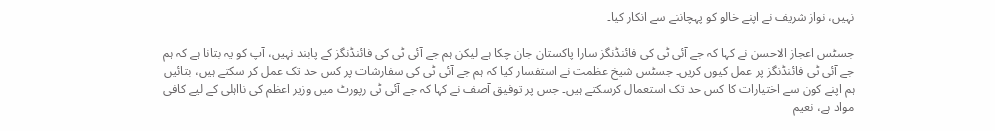نہیں، نواز شریف نے اپنے خالو کو پہچاننے سے انکار کیا۔

جسٹس اعجاز الاحسن نے کہا کہ جے آئی ٹی کی فائنڈنگز سارا پاکستان جان چکا ہے لیکن ہم جے آئی ٹی کی فائنڈنگز کے پابند نہیں، آپ کو یہ بتانا ہے کہ ہم جے آئی ٹی فائنڈنگز پر عمل کیوں کریں۔ جسٹس شیخ عظمت نے استفسار کیا کہ ہم جے آئی ٹی کی سفارشات پر کس حد تک عمل کر سکتے ہیں، بتائیں ہم اپنے کون سے اختیارات کا کس حد تک استعمال کرسکتے ہیں۔ جس پر توفیق آصف نے کہا کہ جے آئی ٹی رپورٹ میں وزیر اعظم کی نااہلی کے لیے کافی مواد ہے، نعیم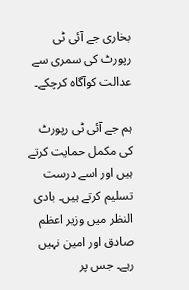بخاری جے آئی ٹی رپورٹ کی سمری سے عدالت کوآگاہ کرچکے۔

ہم جے آئی ٹی رپورٹ کی مکمل حمایت کرتے ہیں اور اسے درست تسلیم کرتے ہیں۔ بادی النظر میں وزیر اعظم صادق اور امین نہیں رہے۔ جس پر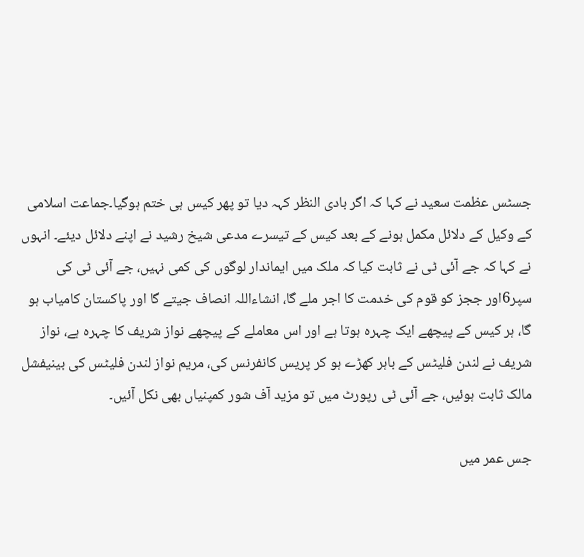جسٹس عظمت سعید نے کہا کہ اگر بادی النظر کہہ دیا تو پھر کیس ہی ختم ہوگیا۔جماعت اسلامی کے وکیل کے دلائل مکمل ہونے کے بعد کیس کے تیسرے مدعی شیخ رشید نے اپنے دلائل دیئے۔ انہوں نے کہا کہ جے آئی ٹی نے ثابت کیا کہ ملک میں ایماندار لوگوں کی کمی نہیں، جے آئی ٹی کی سپر6اور ججز کو قوم کی خدمت کا اجر ملے گا، انشاءاللہ انصاف جیتے گا اور پاکستان کامیاب ہو گا، ہر کیس کے پیچھے ایک چہرہ ہوتا ہے اور اس معاملے کے پیچھے نواز شریف کا چہرہ ہے، نواز شریف نے لندن فلیٹس کے باہر کھڑے ہو کر پریس کانفرنس کی، مریم نواز لندن فلیٹس کی بینیفشل مالک ثابت ہوئیں، جے آئی ٹی رپورٹ میں تو مزید آف شور کمپنیاں بھی نکل آئیں۔

جس عمر میں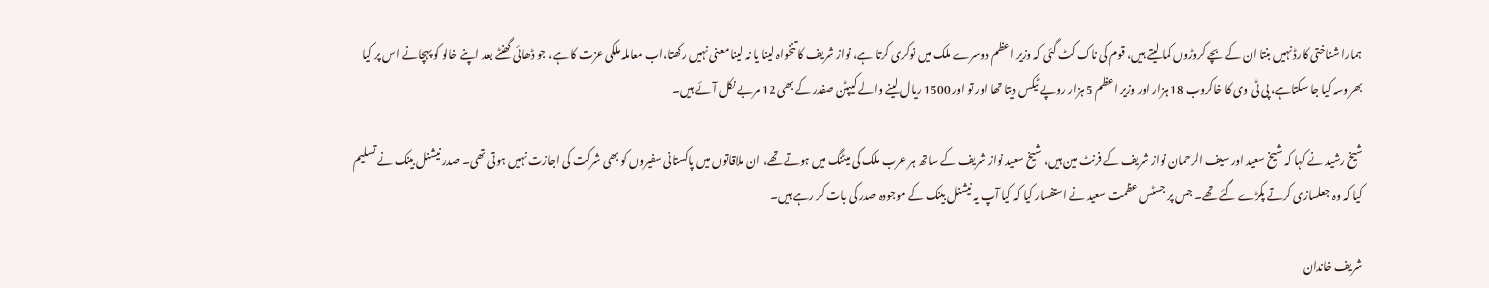ہمارا شناختی کارڈ نہیں بنتا ان کے بچے کروڑوں کما لیتے ہیں، قوم کی ناک کٹ گئی کہ وزیر اعظم دوسرے ملک میں نوکری کرتا ہے، نواز شریف کا تنخواہ لینا یا نہ لینا معنی نہیں رکھتا،اب معاملہ ملکی عزت کا ہے، جو ڈھائی گھنٹے بعد اپنے خالو کو پہچانے اس پر کیا بھروسہ کیا جا سکتاہے، پی ٹی وی کا خاکروب 18 ہزار اور وزیر اعظم 5 ہزار روپے ٹیکس دیتا تھا اور تو اور 1500 ریال لینے والے کیپٹن صفدر کے بھی 12 مربے نکل آئے ہیں۔

شیخ رشید نے کہا کہ شیخ سعید اور سیف الرحمان نواز شریف کے فرنٹ مین ہیں، شیخ سعید نواز شریف کے ساتھ ہر عرب ملک کی میٹنگ میں ہوتے تھے، ان ملاقاتوں میں پاکستانی سفیروں کو بھی شرکت کی اجازت نہیں ہوتی تھی۔ صدر نیشنل بینک نے تسلیم کیا کہ وہ جعلسازی کرتے پکڑے گئے تھے۔ جس پر جسٹس عظمت سعید نے استفسار کیا کہ کیا آپ یہ نیشنل بینک کے موجودہ صدر کی بات کر رہے ہیں۔

شریف خاندان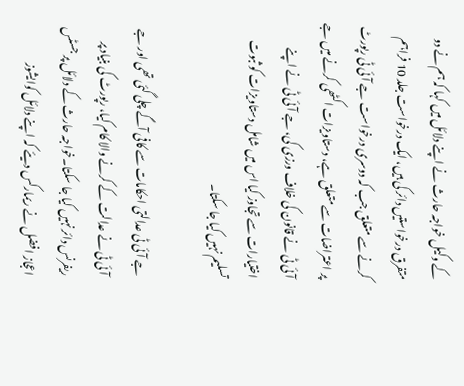کے وکیل خواجہ حارث نے اپنے دلائل میں کہا کہ ہم نے دو متفرق درخواستیں دائر کی ہیں، ایک درخواست جلد 10 فراہم کرنے سے متعلق جب کہ دوسری درخواست جے آئی ٹی رپورٹ پر اعتراضات سے متعلق ہے، دستاویزات اکٹھی کرنے میں جے آئی ٹی نے قانون کی خلاف ورزی کی، جے آئی ٹی نے اپنے اختیارات سے تجاوز کیا اس میں شامل دستاویزات کو ثبوت تسلیم نہیں کیا جا سکتا۔

جے آئی ٹی عدالتی احکامات سے کافی آگے چلی گئی تھی اور جے آئی ٹی نے عدالت کے کرنے والا کام کیا، رپورٹ کی بنیاد پر ریفرنس دائر نہیں کیا جا سکتا۔خواجہ حارث کے دلائل پر جسٹس اعجاز افضل نے ریمارکس دیئے کہ اپنے دلائل کوایشوز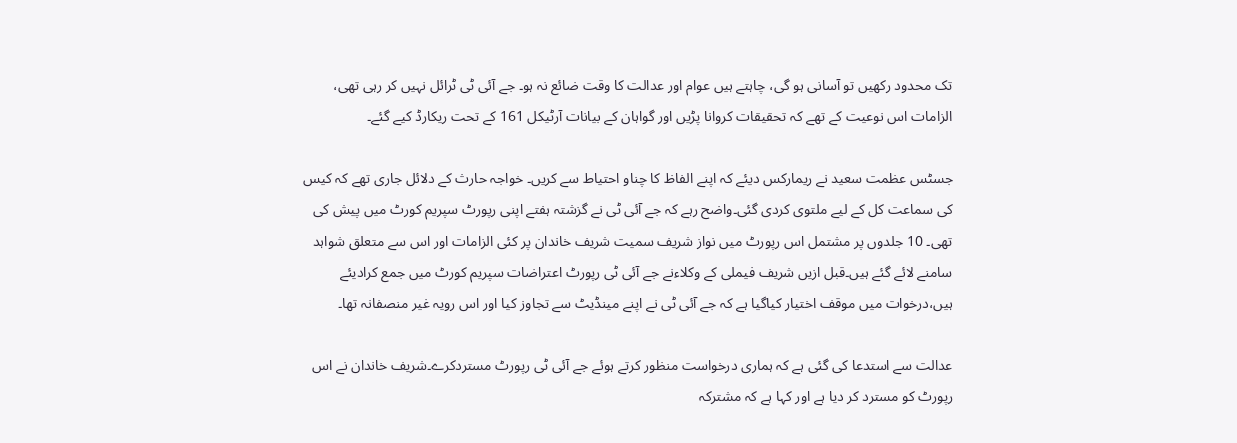تک محدود رکھیں تو آسانی ہو گی، چاہتے ہیں عوام اور عدالت کا وقت ضائع نہ ہو۔ جے آئی ٹی ٹرائل نہیں کر رہی تھی، الزامات اس نوعیت کے تھے کہ تحقیقات کروانا پڑیں اور گواہان کے بیانات آرٹیکل 161 کے تحت ریکارڈ کیے گئے۔

جسٹس عظمت سعید نے ریمارکس دیئے کہ اپنے الفاظ کا چناو احتیاط سے کریں۔ خواجہ حارث کے دلائل جاری تھے کہ کیس کی سماعت کل کے لیے ملتوی کردی گئی۔واضح رہے کہ جے آئی ٹی نے گزشتہ ہفتے اپنی رپورٹ سپریم کورٹ میں پیش کی تھی۔ 10 جلدوں پر مشتمل اس رپورٹ میں نواز شریف سمیت شریف خاندان پر کئی الزامات اور اس سے متعلق شواہد سامنے لائے گئے ہیں۔قبل ازیں شریف فیملی کے وکلاءنے جے آئی ٹی رپورٹ اعتراضات سپریم کورٹ میں جمع کرادیئے ہیں،درخوات میں موقف اختیار کیاگیا ہے کہ جے آئی ٹی نے اپنے مینڈیٹ سے تجاوز کیا اور اس رویہ غیر منصفانہ تھا۔

عدالت سے استدعا کی گئی ہے کہ ہماری درخواست منظور کرتے ہوئے جے آئی ٹی رپورٹ مستردکرے۔شریف خاندان نے اس رپورٹ کو مسترد کر دیا ہے اور کہا ہے کہ مشترکہ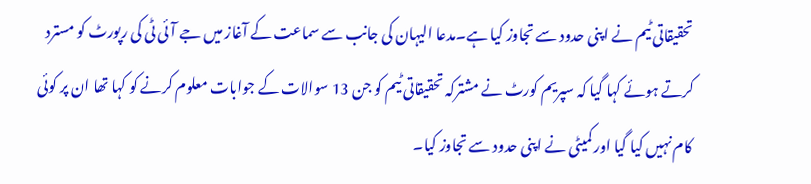تحقیقاتی ٹیم نے اپنی حدود سے تجاوز کیا ہے۔مدعا الیہان کی جانب سے سماعت کے آغاز میں جے آئی ٹی کی رپورٹ کو مسترد کرتے ہوئے کہا گیا کہ سپریم کورٹ نے مشترکہ تحقیقاتی ٹیم کو جن 13 سوالات کے جوابات معلوم کرنے کو کہا تھا ان پر کوئی کام نہیں کیا گیا اور کمیٹی نے اپنی حدود سے تجاوز کیا۔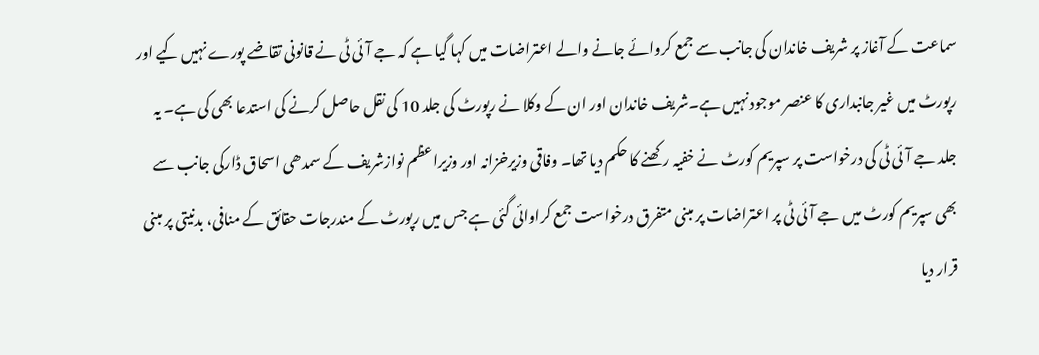سماعت کے آغاز پر شریف خاندان کی جانب سے جمع کروائے جانے والے اعتراضات میں کہا گیا ہے کہ جے آئی ٹی نے قانونی تقاضے پورے نہیں کیے اور رپورٹ میں غیر جانبداری کا عنصر موجود نہیں ہے۔شریف خاندان اور ان کے وکلا نے رپورٹ کی جلد 10 کی نقل حاصل کرنے کی استدعا بھی کی ہے۔ یہ جلد جے آئی ٹی کی درخواست پر سپریم کورٹ نے خفیہ رکھنے کا حکم دیا تھا۔ وفاقی وزیرخزانہ اور وزیراعظم نوازشریف کے سمدھی اسحاق ڈارکی جانب سے بھی سپریم کورٹ میں جے آئی ٹی پر اعتراضات پر مبنی متفرق درخواست جمع کراوائی گئی ہے جس میں رپورٹ کے مندرجات حقائق کے منافی، بدنیتی پر مبنی قرار دیا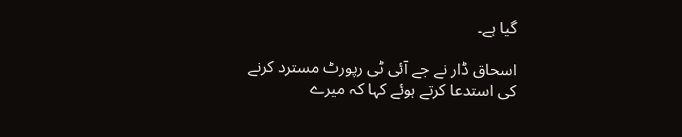گیا ہے۔

اسحاق ڈار نے جے آئی ٹی رپورٹ مسترد کرنے کی استدعا کرتے ہوئے کہا کہ میرے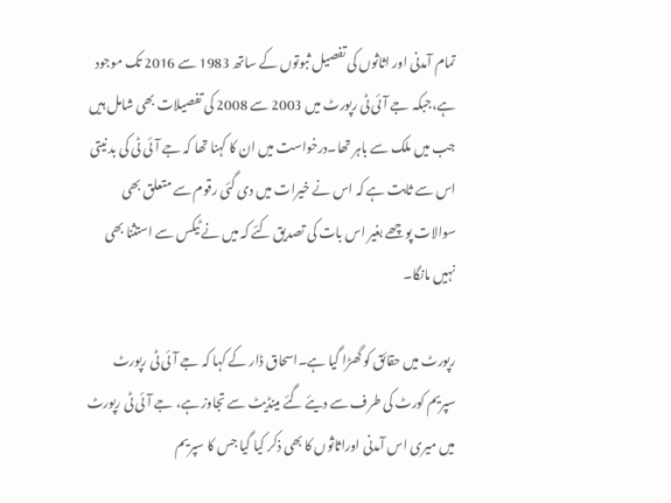تمام آمدنی اور اثاثوں کی تفصیل ثبوتوں کے ساتھ 1983 سے 2016 تک موجود ہے،جبکہ جے آئی ٹی رپورٹ میں 2003 سے 2008 کی تفصیلات بھی شامل ہیں جب میں ملک سے باہر تھا۔درخواست میں ان کا کہنا تھا کہ جے آئی ٹی کی بد نیتی اس سے ثابت ہے کہ اس نے خیرات میں دی گئی رقوم سے متعلق بھی سوالات پوچھے بغیر اس بات کی تصدیق کئے کہ میں نے ٹیکس سے استثنا بھی نہیں مانگا۔

رپورٹ میں حقائق کو گھڑا گیا ہے۔اسحاق ڈار کے کہا کہ جے آئی ٹی رپورٹ سپریم کورٹ کی طرف سے دیئے گئے مینڈیٹ سے تجاوز ہے، جے آئی ٹی رپورٹ میں میری اس آمدنی اوراثاثوں کا بھی ذکر کیا گیا جس کا سپریم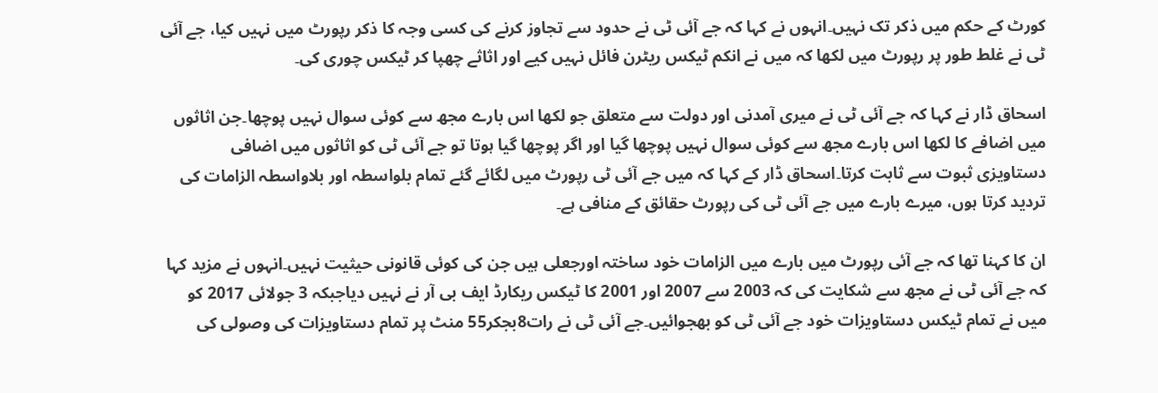کورٹ کے حکم میں ذکر تک نہیں۔انہوں نے کہا کہ جے آئی ٹی نے حدود سے تجاوز کرنے کی کسی وجہ کا ذکر رپورٹ میں نہیں کیا، جے آئی ٹی نے غلط طور پر رپورٹ میں لکھا کہ میں نے انکم ٹیکس ریٹرن فائل نہیں کیے اور اثاثے چھپا کر ٹیکس چوری کی۔

اسحاق ڈار نے کہا کہ جے آئی ٹی نے میری آمدنی اور دولت سے متعلق جو لکھا اس بارے مجھ سے کوئی سوال نہیں پوچھا۔جن اثاثوں میں اضافے کا لکھا اس بارے مجھ سے کوئی سوال نہیں پوچھا گیا اور اگر پوچھا گیا ہوتا تو جے آئی ٹی کو اثاثوں میں اضافی دستاویزی ثبوت سے ثابت کرتا۔اسحاق ڈار کے کہا کہ میں جے آئی ٹی رپورٹ میں لگائے گئے تمام بلواسطہ اور بلاواسطہ الزامات کی تردید کرتا ہوں، میرے بارے میں جے آئی ٹی کی رپورٹ حقائق کے منافی ہے۔

ان کا کہنا تھا کہ جے آئی رپورٹ میں بارے میں الزامات خود ساختہ اورجعلی ہیں جن کی کوئی قانونی حیثیت نہیں۔انہوں نے مزید کہا کہ جے آئی ٹی نے مجھ سے شکایت کی کہ 2003 سے 2007 اور 2001 کا ٹیکس ریکارڈ ایف بی آر نے نہیں دیاجبکہ 3 جولائی 2017 کو میں نے تمام ٹیکس دستاویزات خود جے آئی ٹی کو بھجوائیں۔جے آئی ٹی نے رات8بجکر55 منٹ پر تمام دستاویزات کی وصولی کی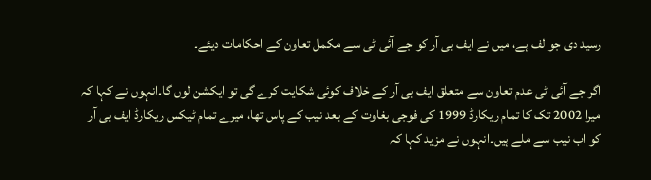رسید دی جو لف ہے، میں نے ایف بی آر کو جے آئی ٹی سے مکمل تعاون کے احکامات دیئے۔

اگر جے آئی ٹی عدم تعاون سے متعلق ایف بی آر کے خلاف کوئی شکایت کرے گی تو ایکشن لوں گا۔انہوں نے کہا کہ میرا 2002 تک کا تمام ریکارڈ 1999 کی فوجی بغاوت کے بعد نیب کے پاس تھا، میرے تمام ٹیکس ریکارڈ ایف بی آر کو اب نیب سے ملے ہیں۔انہوں نے مزید کہا کہ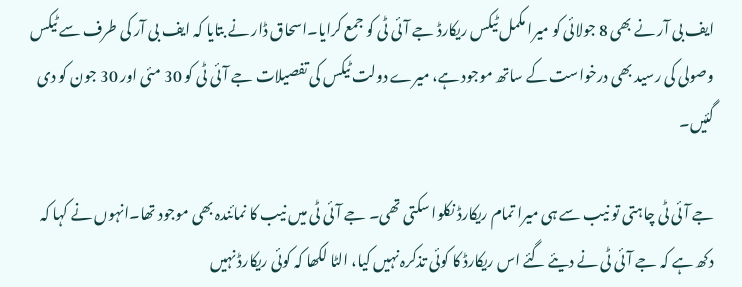ایف بی آر نے بھی 8 جولائی کو میرا مکمل ٹیکس ریکارڈ جے آئی ٹی کو جمع کرایا۔اسحاق ڈار نے بتایا کہ ایف بی آر کی طرف سے ٹیکس وصولی کی رسید بھی درخواست کے ساتھ موجود ہے، میرے دولت ٹیکس کی تفصیلات جے آئی ٹی کو 30 مئی اور 30 جون کو دی گئیں۔

جے آئی ٹی چاہتی تو نیب سے ہی میرا تمام ریکارڈ نکلوا سکتی تھی۔ جے آئی ٹی میں نیب کا نمائندہ بھی موجود تھا۔انہوں نے کہا کہ دکھ ہے کہ جے آئی ٹی نے دیئے گئے اس ریکارڈ کا کوئی تذکرہ نہیں کیا، الٹا لکھا کہ کوئی ریکارڈ نہیں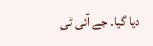دیا گیا۔ جے آئی ٹی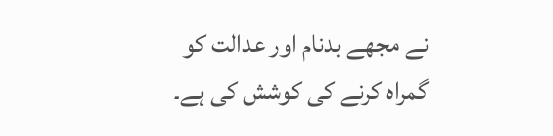نے مجھے بدنام اور عدالت کو گمراہ کرنے کی کوشش کی ہے۔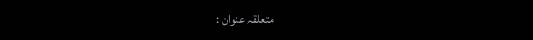متعلقہ عنوان :